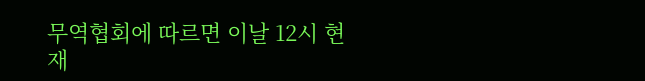무역협회에 따르면 이날 12시 현재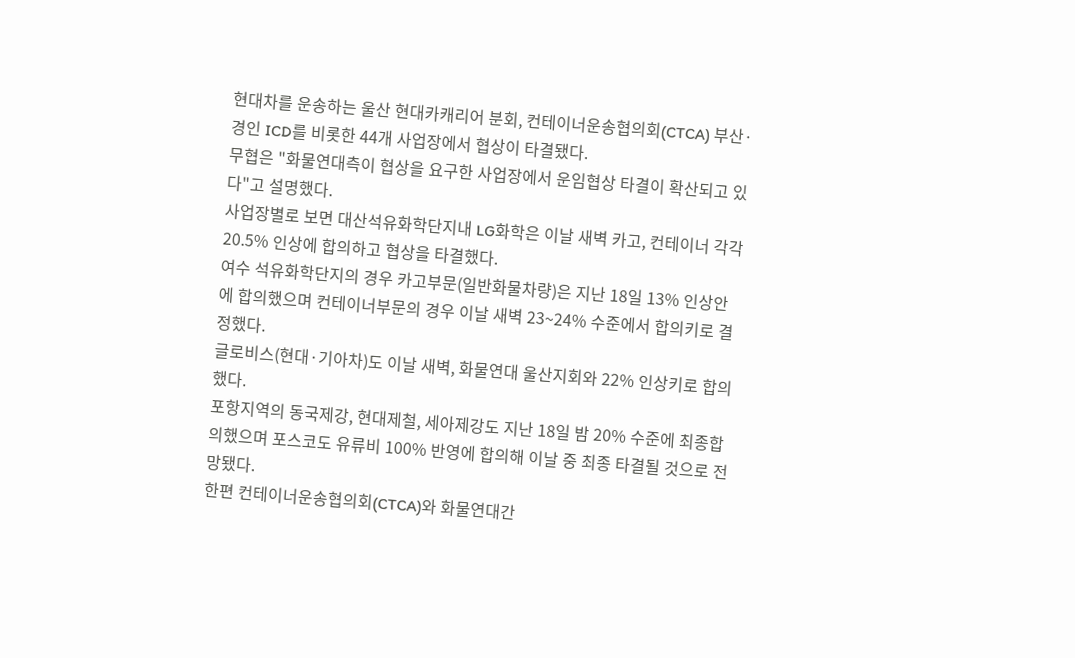현대차를 운송하는 울산 현대카캐리어 분회, 컨테이너운송협의회(CTCA) 부산·경인 ICD를 비롯한 44개 사업장에서 협상이 타결됐다.
무협은 "화물연대측이 협상을 요구한 사업장에서 운임협상 타결이 확산되고 있다"고 설명했다.
사업장별로 보면 대산석유화학단지내 LG화학은 이날 새벽 카고, 컨테이너 각각 20.5% 인상에 합의하고 협상을 타결했다.
여수 석유화학단지의 경우 카고부문(일반화물차량)은 지난 18일 13% 인상안에 합의했으며 컨테이너부문의 경우 이날 새벽 23~24% 수준에서 합의키로 결정했다.
글로비스(현대·기아차)도 이날 새벽, 화물연대 울산지회와 22% 인상키로 합의했다.
포항지역의 동국제강, 현대제철, 세아제강도 지난 18일 밤 20% 수준에 최종합의했으며 포스코도 유류비 100% 반영에 합의해 이날 중 최종 타결될 것으로 전망됐다.
한편 컨테이너운송협의회(CTCA)와 화물연대간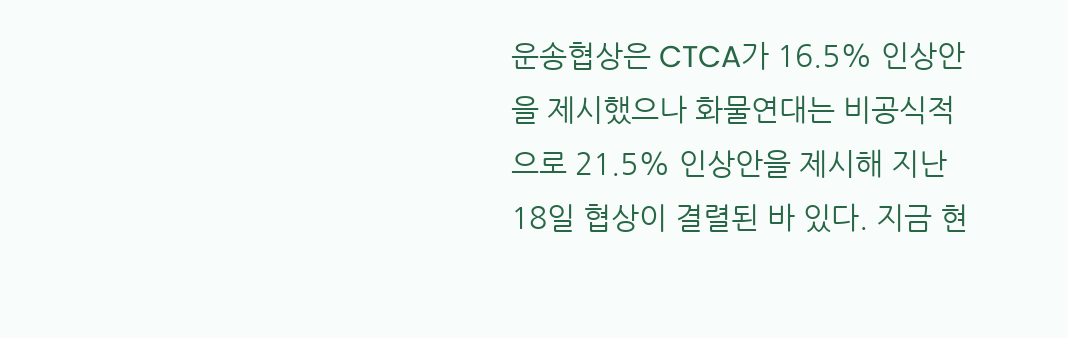운송협상은 CTCA가 16.5% 인상안을 제시했으나 화물연대는 비공식적으로 21.5% 인상안을 제시해 지난 18일 협상이 결렬된 바 있다. 지금 현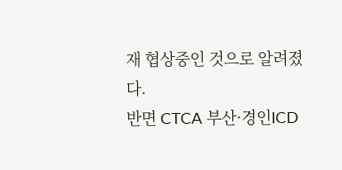재 협상중인 것으로 알려졌다.
반면 CTCA 부산·경인ICD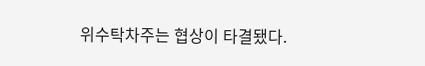위수탁차주는 협상이 타결됐다.